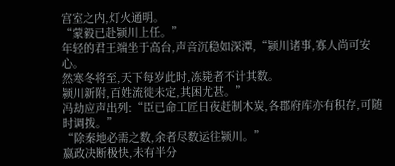宫室之内,灯火通明。
“蒙毅已赴颍川上任。”
年轻的君王端坐于高台,声音沉稳如深潭,“颍川诸事,寡人尚可安心。
然寒冬将至,天下每岁此时,冻毙者不计其数。
颍川新附,百姓流徙未定,其困尤甚。”
冯劫应声出列:“臣已命工匠日夜赶制木炭,各郡府库亦有积存,可随时调拨。”
“除秦地必需之数,余者尽数运往颍川。”
嬴政决断极快,未有半分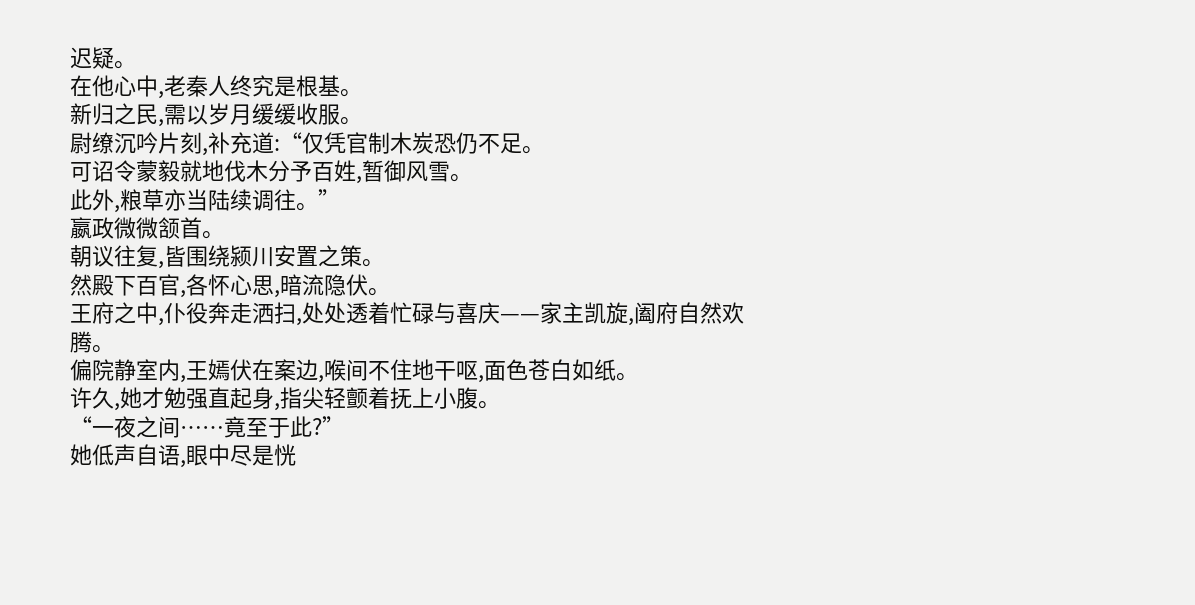迟疑。
在他心中,老秦人终究是根基。
新归之民,需以岁月缓缓收服。
尉缭沉吟片刻,补充道:“仅凭官制木炭恐仍不足。
可诏令蒙毅就地伐木分予百姓,暂御风雪。
此外,粮草亦当陆续调往。”
嬴政微微颔首。
朝议往复,皆围绕颍川安置之策。
然殿下百官,各怀心思,暗流隐伏。
王府之中,仆役奔走洒扫,处处透着忙碌与喜庆——家主凯旋,阖府自然欢腾。
偏院静室内,王嫣伏在案边,喉间不住地干呕,面色苍白如纸。
许久,她才勉强直起身,指尖轻颤着抚上小腹。
“一夜之间……竟至于此?”
她低声自语,眼中尽是恍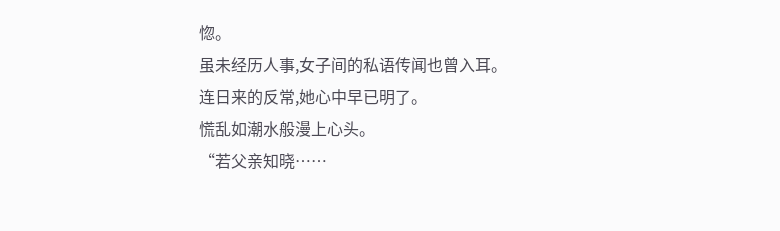惚。
虽未经历人事,女子间的私语传闻也曾入耳。
连日来的反常,她心中早已明了。
慌乱如潮水般漫上心头。
“若父亲知晓……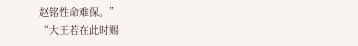赵铭性命难保。”
“大王若在此时赐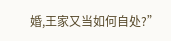婚,王家又当如何自处?”